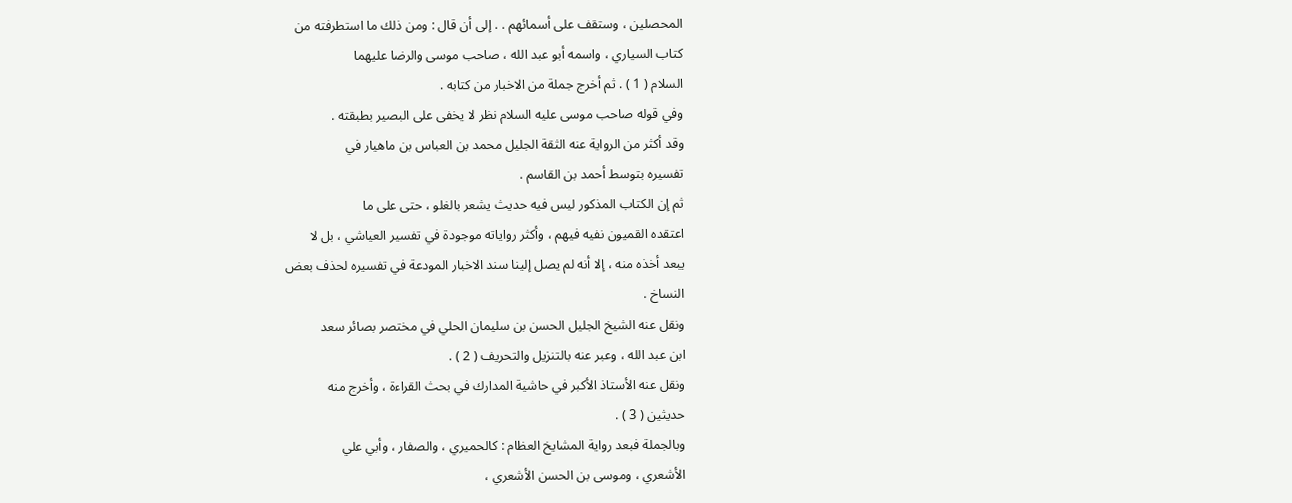المحصلين ، وستقف على أسمائهم . . إلى أن قال : ومن ذلك ما استطرفته من
كتاب السياري ، واسمه أبو عبد الله ، صاحب موسى والرضا عليهما
السلام ( 1 ) . ثم أخرج جملة من الاخبار من كتابه .
وفي قوله صاحب موسى عليه السلام نظر لا يخفى على البصير بطبقته .
وقد أكثر من الرواية عنه الثقة الجليل محمد بن العباس بن ماهيار في
تفسيره بتوسط أحمد بن القاسم .
ثم إن الكتاب المذكور ليس فيه حديث يشعر بالغلو ، حتى على ما
اعتقده القميون نفيه فيهم ، وأكثر رواياته موجودة في تفسير العياشي ، بل لا
يبعد أخذه منه ، إلا أنه لم يصل إلينا سند الاخبار المودعة في تفسيره لحذف بعض
النساخ .
ونقل عنه الشيخ الجليل الحسن بن سليمان الحلي في مختصر بصائر سعد
ابن عبد الله ، وعبر عنه بالتنزيل والتحريف ( 2 ) .
ونقل عنه الأستاذ الأكبر في حاشية المدارك في بحث القراءة ، وأخرج منه
حديثين ( 3 ) .
وبالجملة فبعد رواية المشايخ العظام : كالحميري ، والصفار ، وأبي علي
الأشعري ، وموسى بن الحسن الأشعري ،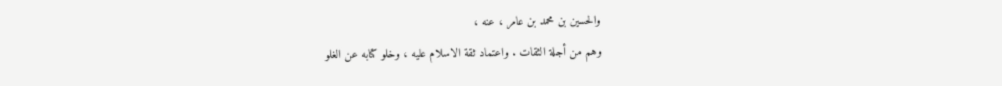والحسين بن محمد بن عامر ، عنه ،
وهم من أجلة الثقات . واعتماد ثقة الاسلام عليه ، وخلو كتابه عن الغلو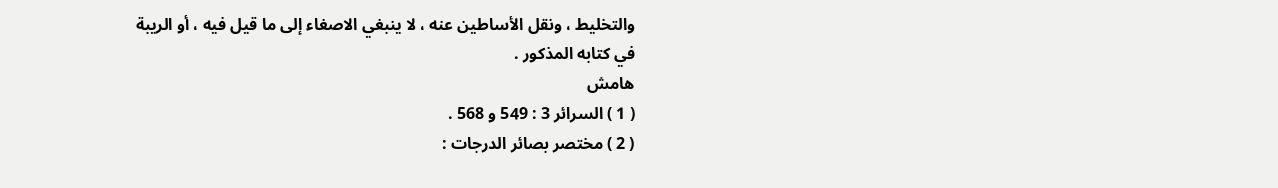والتخليط ، ونقل الأساطين عنه ، لا ينبغي الاصغاء إلى ما قيل فيه ، أو الريبة
في كتابه المذكور .
هامش
( 1 ) السرائر 3 : 549 و 568 .
( 2 ) مختصر بصائر الدرجات :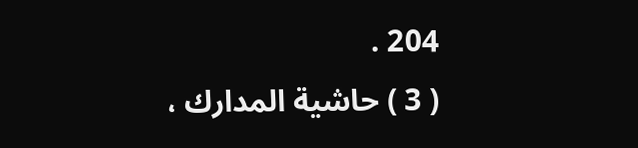204 .
( 3 ) حاشية المدارك ،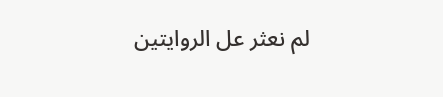لم نعثر عل الروايتين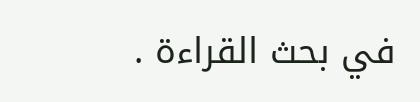في بحث القراءة .